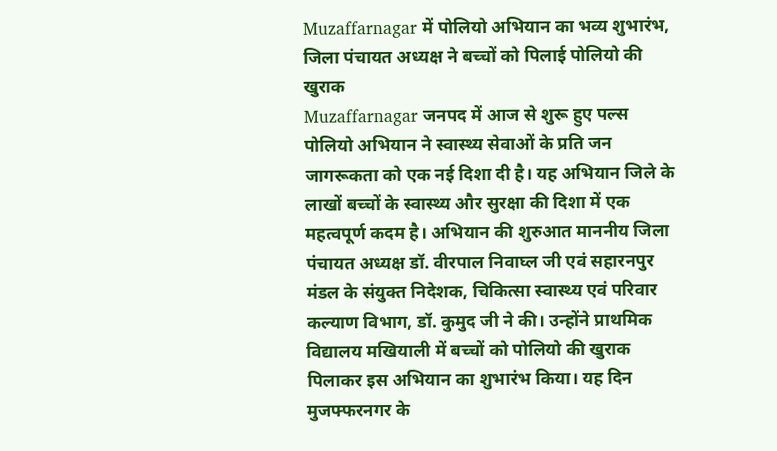Muzaffarnagar में पोलियो अभियान का भव्य शुभारंभ, जिला पंचायत अध्यक्ष ने बच्चों को पिलाई पोलियो की खुराक
Muzaffarnagar जनपद में आज से शुरू हुए पल्स पोलियो अभियान ने स्वास्थ्य सेवाओं के प्रति जन जागरूकता को एक नई दिशा दी है। यह अभियान जिले के लाखों बच्चों के स्वास्थ्य और सुरक्षा की दिशा में एक महत्वपूर्ण कदम है। अभियान की शुरुआत माननीय जिला पंचायत अध्यक्ष डॉ. वीरपाल निवाघ्ल जी एवं सहारनपुर मंडल के संयुक्त निदेशक, चिकित्सा स्वास्थ्य एवं परिवार कल्याण विभाग, डॉ. कुमुद जी ने की। उन्होंने प्राथमिक विद्यालय मखियाली में बच्चों को पोलियो की खुराक पिलाकर इस अभियान का शुभारंभ किया। यह दिन मुजफ्फरनगर के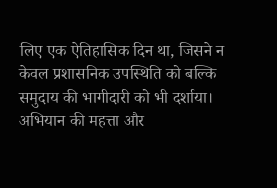लिए एक ऐतिहासिक दिन था, जिसने न केवल प्रशासनिक उपस्थिति को बल्कि समुदाय की भागीदारी को भी दर्शाया।
अभियान की महत्ता और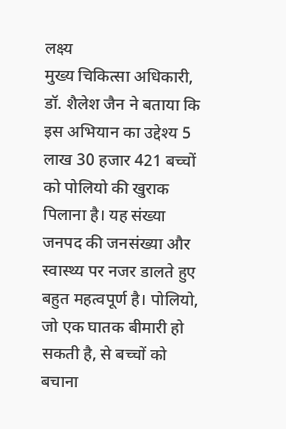लक्ष्य
मुख्य चिकित्सा अधिकारी, डॉ. शैलेश जैन ने बताया कि इस अभियान का उद्देश्य 5 लाख 30 हजार 421 बच्चों को पोलियो की खुराक पिलाना है। यह संख्या जनपद की जनसंख्या और स्वास्थ्य पर नजर डालते हुए बहुत महत्वपूर्ण है। पोलियो, जो एक घातक बीमारी हो सकती है, से बच्चों को बचाना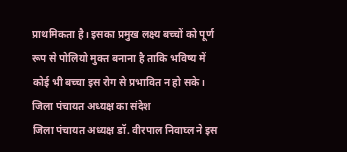प्राथमिकता है। इसका प्रमुख लक्ष्य बच्चों को पूर्ण रूप से पोलियो मुक्त बनाना है ताकि भविष्य में कोई भी बच्चा इस रोग से प्रभावित न हो सके।
जिला पंचायत अध्यक्ष का संदेश
जिला पंचायत अध्यक्ष डॉ. वीरपाल निवाघ्ल ने इस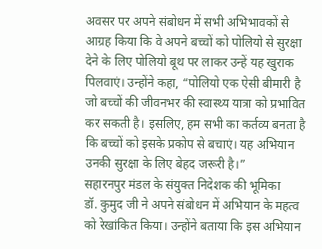अवसर पर अपने संबोधन में सभी अभिभावकों से आग्रह किया कि वे अपने बच्चों को पोलियो से सुरक्षा देने के लिए पोलियो बूथ पर लाकर उन्हें यह खुराक पिलवाएं। उन्होंने कहा, “पोलियो एक ऐसी बीमारी है जो बच्चों की जीवनभर की स्वास्थ्य यात्रा को प्रभावित कर सकती है। इसलिए, हम सभी का कर्तव्य बनता है कि बच्चों को इसके प्रकोप से बचाएं। यह अभियान उनकी सुरक्षा के लिए बेहद जरूरी है।”
सहारनपुर मंडल के संयुक्त निदेशक की भूमिका
डॉ. कुमुद जी ने अपने संबोधन में अभियान के महत्व को रेखांकित किया। उन्होंने बताया कि इस अभियान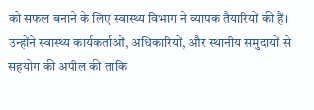को सफल बनाने के लिए स्वास्थ्य विभाग ने व्यापक तैयारियों की हैं। उन्होंने स्वास्थ्य कार्यकर्ताओं, अधिकारियों, और स्थानीय समुदायों से सहयोग की अपील की ताकि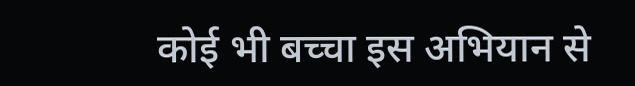कोई भी बच्चा इस अभियान से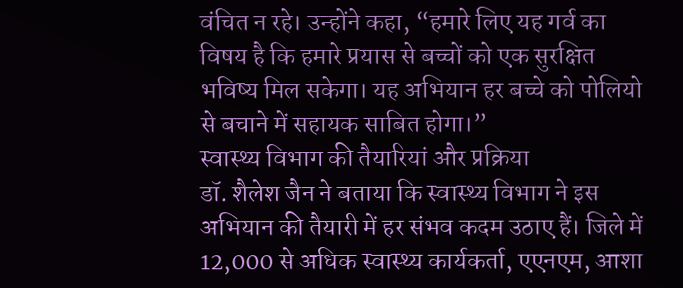वंचित न रहे। उन्होंने कहा, “हमारे लिए यह गर्व का विषय है कि हमारे प्रयास से बच्चों को एक सुरक्षित भविष्य मिल सकेगा। यह अभियान हर बच्चे को पोलियो से बचाने में सहायक साबित होगा।”
स्वास्थ्य विभाग की तैयारियां और प्रक्रिया
डॉ. शैलेश जैन ने बताया कि स्वास्थ्य विभाग ने इस अभियान की तैयारी में हर संभव कदम उठाए हैं। जिले में 12,000 से अधिक स्वास्थ्य कार्यकर्ता, एएनएम, आशा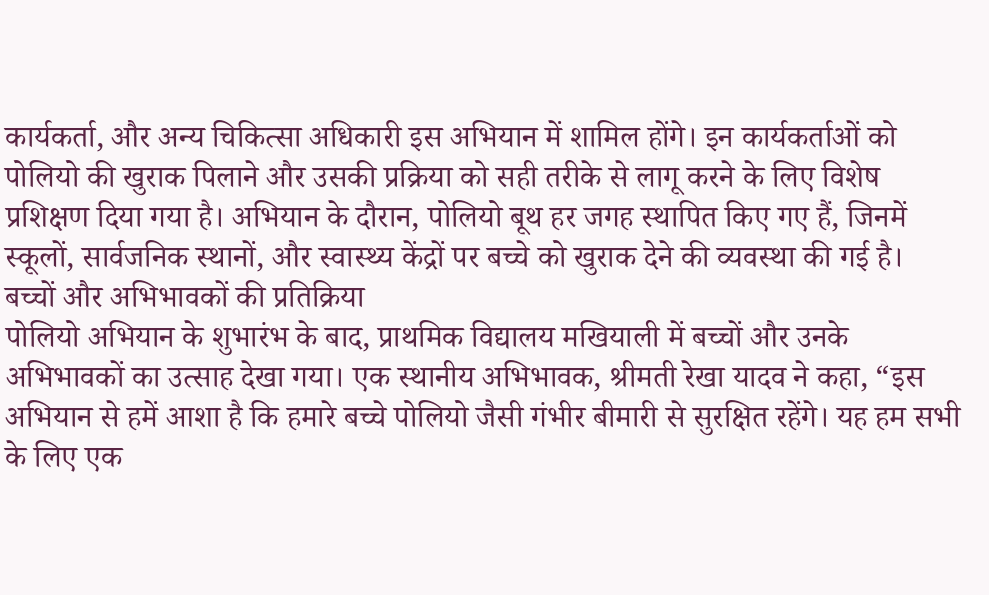कार्यकर्ता, और अन्य चिकित्सा अधिकारी इस अभियान में शामिल होंगे। इन कार्यकर्ताओं को पोलियो की खुराक पिलाने और उसकी प्रक्रिया को सही तरीके से लागू करने के लिए विशेष प्रशिक्षण दिया गया है। अभियान के दौरान, पोलियो बूथ हर जगह स्थापित किए गए हैं, जिनमें स्कूलों, सार्वजनिक स्थानों, और स्वास्थ्य केंद्रों पर बच्चे को खुराक देने की व्यवस्था की गई है।
बच्चों और अभिभावकों की प्रतिक्रिया
पोलियो अभियान के शुभारंभ के बाद, प्राथमिक विद्यालय मखियाली में बच्चों और उनके अभिभावकों का उत्साह देखा गया। एक स्थानीय अभिभावक, श्रीमती रेखा यादव ने कहा, “इस अभियान से हमें आशा है कि हमारे बच्चे पोलियो जैसी गंभीर बीमारी से सुरक्षित रहेंगे। यह हम सभी के लिए एक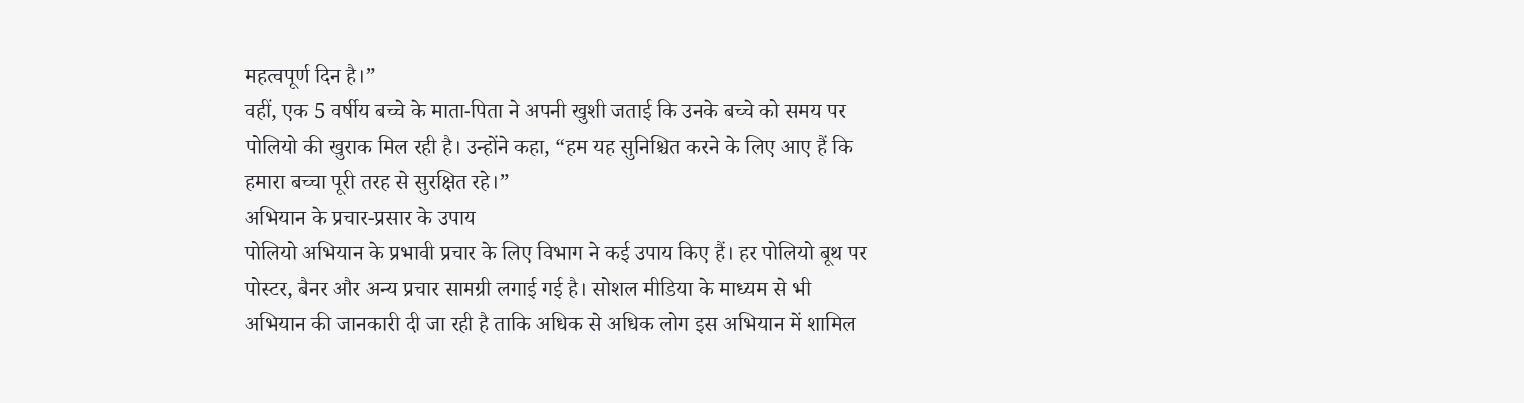महत्वपूर्ण दिन है।”
वहीं, एक 5 वर्षीय बच्चे के माता-पिता ने अपनी खुशी जताई कि उनके बच्चे को समय पर पोलियो की खुराक मिल रही है। उन्होंने कहा, “हम यह सुनिश्चित करने के लिए आए हैं कि हमारा बच्चा पूरी तरह से सुरक्षित रहे।”
अभियान के प्रचार-प्रसार के उपाय
पोलियो अभियान के प्रभावी प्रचार के लिए विभाग ने कई उपाय किए हैं। हर पोलियो बूथ पर पोस्टर, बैनर और अन्य प्रचार सामग्री लगाई गई है। सोशल मीडिया के माध्यम से भी अभियान की जानकारी दी जा रही है ताकि अधिक से अधिक लोग इस अभियान में शामिल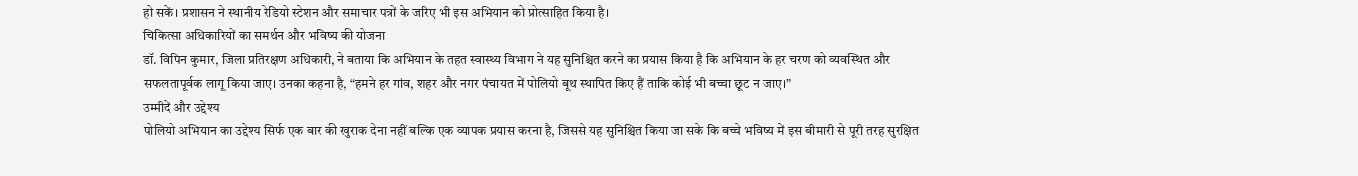हो सकें। प्रशासन ने स्थानीय रेडियो स्टेशन और समाचार पत्रों के जरिए भी इस अभियान को प्रोत्साहित किया है।
चिकित्सा अधिकारियों का समर्थन और भविष्य की योजना
डॉ. विपिन कुमार, जिला प्रतिरक्षण अधिकारी, ने बताया कि अभियान के तहत स्वास्थ्य विभाग ने यह सुनिश्चित करने का प्रयास किया है कि अभियान के हर चरण को व्यवस्थित और सफलतापूर्वक लागू किया जाए। उनका कहना है, “हमने हर गांव, शहर और नगर पंचायत में पोलियो बूथ स्थापित किए हैं ताकि कोई भी बच्चा छूट न जाए।”
उम्मीदें और उद्देश्य
पोलियो अभियान का उद्देश्य सिर्फ एक बार की खुराक देना नहीं बल्कि एक व्यापक प्रयास करना है, जिससे यह सुनिश्चित किया जा सके कि बच्चे भविष्य में इस बीमारी से पूरी तरह सुरक्षित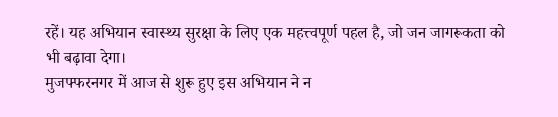रहें। यह अभियान स्वास्थ्य सुरक्षा के लिए एक महत्त्वपूर्ण पहल है, जो जन जागरूकता को भी बढ़ावा देगा।
मुजफ्फरनगर में आज से शुरू हुए इस अभियान ने न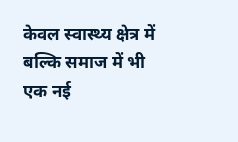केवल स्वास्थ्य क्षेत्र में बल्कि समाज में भी एक नई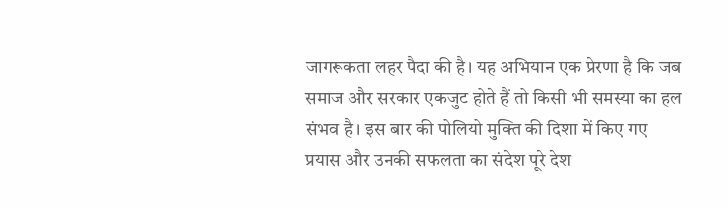जागरूकता लहर पैदा की है। यह अभियान एक प्रेरणा है कि जब समाज और सरकार एकजुट होते हैं तो किसी भी समस्या का हल संभव है। इस बार की पोलियो मुक्ति की दिशा में किए गए प्रयास और उनकी सफलता का संदेश पूरे देश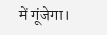में गूंजेगा।